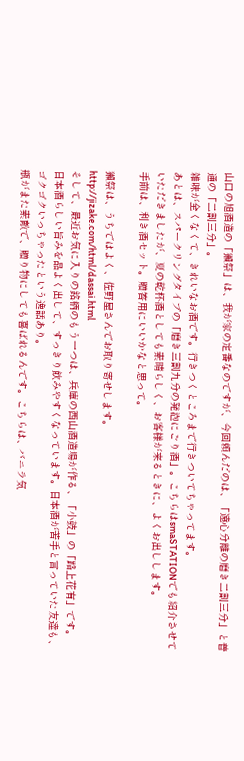山口の旭酒造の「獺祭」は、我が家の定番なのですが、今回頼んだのは、「遠心分離の磨き二割三分」と普通の「二割三分」。
雑味が全くなくて、きれいなお酒です。行きつくところまで行きついてちゃってます。
あとは、スパークリングタイプの「磨き三割九分の発泡にごり酒」。こちらはsmaSTATIONでも紹介させていただきましたが、夏の乾杯酒としても素晴らしく、お客様が来るときに、よくお出しします。
手前は、利き酒セット。贈答用にいいかなと思って。

獺祭は、うちではよく、佐野屋さんでお取り寄せします。
http://jizake.com/html/dassai.html
そして、最近お気に入りの銘柄のもう一つは、兵庫の西山酒造場が作る、「小鼓」の「路上花有」です。
日本酒らしい旨みを品よく出して、すっきり飲みやすくなっています。日本酒が苦手と言っていた友達も、ゴクゴクいっちゃったという逸話あり。
瓶がまた素敵で、贈り物にしても喜ばれるんです。こちらは、バニラ気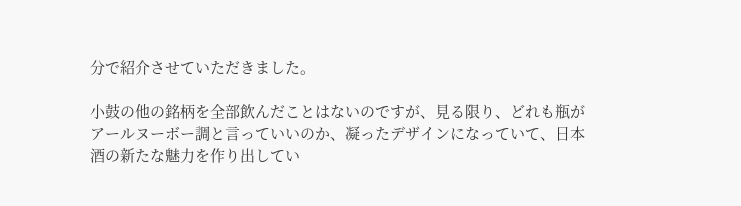分で紹介させていただきました。

小鼓の他の銘柄を全部飲んだことはないのですが、見る限り、どれも瓶がアールヌーボー調と言っていいのか、凝ったデザインになっていて、日本酒の新たな魅力を作り出してい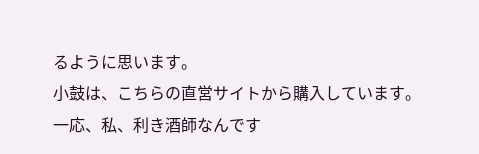るように思います。
小鼓は、こちらの直営サイトから購入しています。
一応、私、利き酒師なんです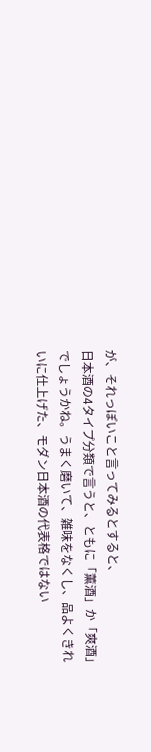が、それっぽいこと言ってみるとすると、
日本酒の4タイプ分類で言うと、ともに「薫酒」か「爽酒」でしょうかね。うまく磨いて、雑味をなくし、品よくきれいに仕上げた、モダン日本酒の代表格ではない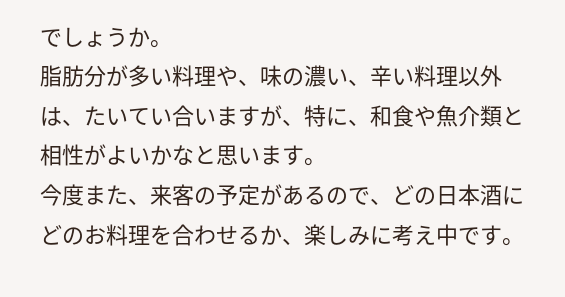でしょうか。
脂肪分が多い料理や、味の濃い、辛い料理以外は、たいてい合いますが、特に、和食や魚介類と相性がよいかなと思います。
今度また、来客の予定があるので、どの日本酒にどのお料理を合わせるか、楽しみに考え中です。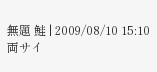無題 鮭 | 2009/08/10 15:10
両サイ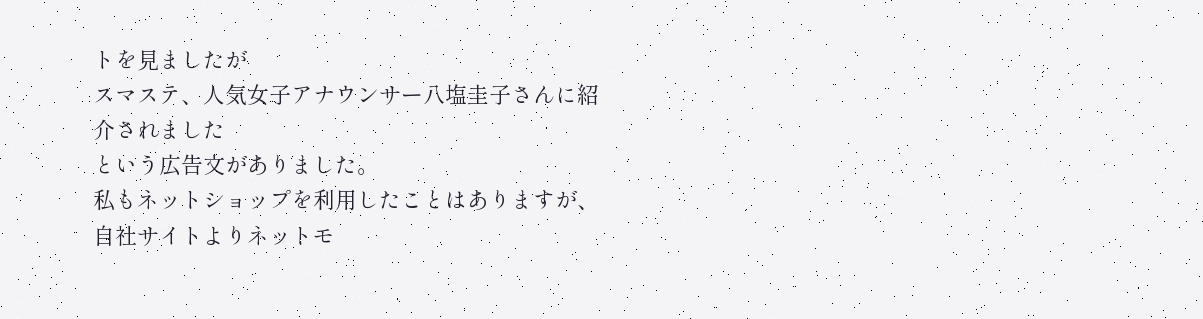トを見ましたが
スマステ、人気女子アナウンサー八塩圭子さんに紹介されました
という広告文がありました。
私もネットショップを利用したことはありますが、
自社サイトよりネットモ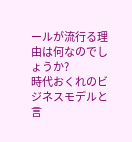ールが流行る理由は何なのでしょうか?
時代おくれのビジネスモデルと言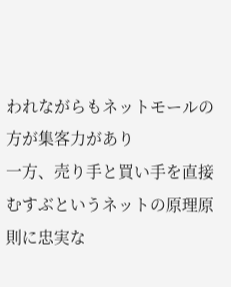われながらもネットモールの方が集客力があり
一方、売り手と買い手を直接むすぶというネットの原理原則に忠実な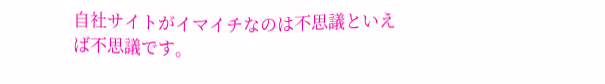自社サイトがイマイチなのは不思議といえば不思議です。